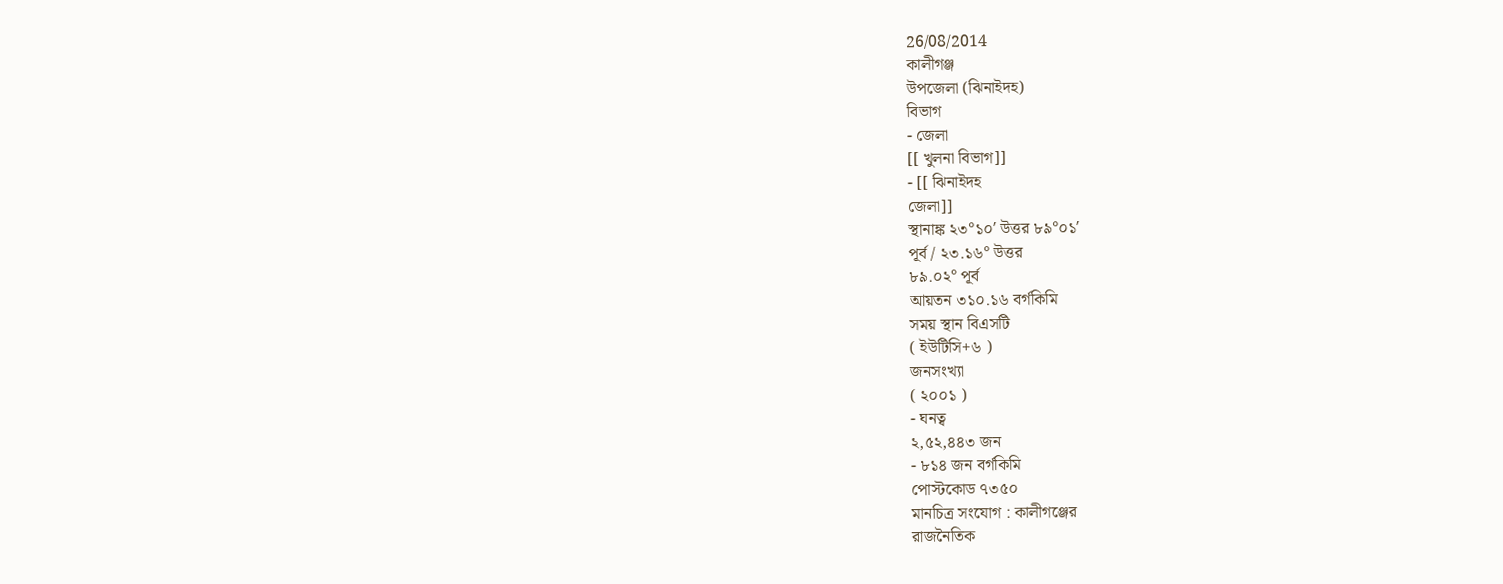26/08/2014
কালীগঞ্জ
উপজেলা (ঝিনাইদহ)
বিভাগ
- জেলা
[[ খুলনা বিভাগ]]
- [[ ঝিনাইদহ
জেলা]]
স্থানাঙ্ক ২৩°১০′ উত্তর ৮৯°০১′
পূর্ব / ২৩.১৬° উত্তর
৮৯.০২° পূর্ব
আয়তন ৩১০.১৬ বর্গকিমি
সময় স্থান বিএসটি
( ইউটিসি+৬ )
জনসংখ্যা
( ২০০১ )
- ঘনত্ব
২,৫২,৪৪৩ জন
- ৮১৪ জন বর্গকিমি
পোস্টকোড ৭৩৫০
মানচিত্র সংযোগ : কালীগঞ্জের
রাজনৈতিক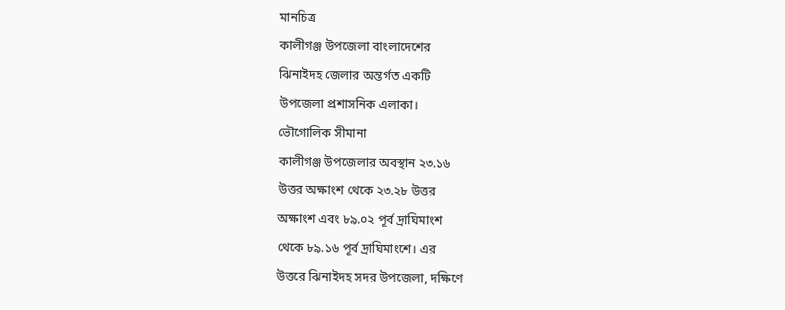মানচিত্র
কালীগঞ্জ উপজেলা বাংলাদেশের
ঝিনাইদহ জেলার অন্তর্গত একটি
উপজেলা প্রশাসনিক এলাকা।
ভৌগোলিক সীমানা
কালীগঞ্জ উপজেলার অবস্থান ২৩.১৬
উত্তর অক্ষাংশ থেকে ২৩.২৮ উত্তর
অক্ষাংশ এবং ৮৯.০২ পূর্ব দ্রাঘিমাংশ
থেকে ৮৯.১৬ পূর্ব দ্রাঘিমাংশে। এর
উত্তরে ঝিনাইদহ সদর উপজেলা, দক্ষিণে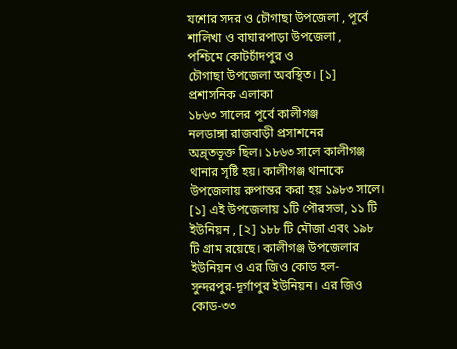যশোর সদর ও চৌগাছা উপজেলা , পূর্বে
শালিখা ও বাঘারপাড়া উপজেলা ,
পশ্চিমে কোটচাঁদপুর ও
চৌগাছা উপজেলা অবস্থিত। [১]
প্রশাসনিক এলাকা
১৮৬৩ সালের পূর্বে কালীগঞ্জ
নলডাঙ্গা রাজবাড়ী প্রসাশনের
অন্র্তভূক্ত ছিল। ১৮৬৩ সালে কালীগঞ্জ
থানার সৃষ্টি হয়। কালীগঞ্জ থানাকে
উপজেলায় রুপান্তর করা হয় ১৯৮৩ সালে।
[১] এই উপজেলায় ১টি পৌরসভা, ১১ টি
ইউনিয়ন , [২] ১৮৮ টি মৌজা এবং ১৯৮
টি গ্রাম রয়েছে। কালীগঞ্জ উপজেলার
ইউনিয়ন ও এর জিও কোড হল-
সুন্দরপুর-দূর্গাপুর ইউনিয়ন। এর জিও
কোড-৩৩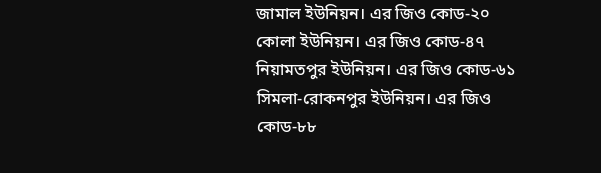জামাল ইউনিয়ন। এর জিও কোড-২০
কোলা ইউনিয়ন। এর জিও কোড-৪৭
নিয়ামতপুর ইউনিয়ন। এর জিও কোড-৬১
সিমলা-রোকনপুর ইউনিয়ন। এর জিও
কোড-৮৮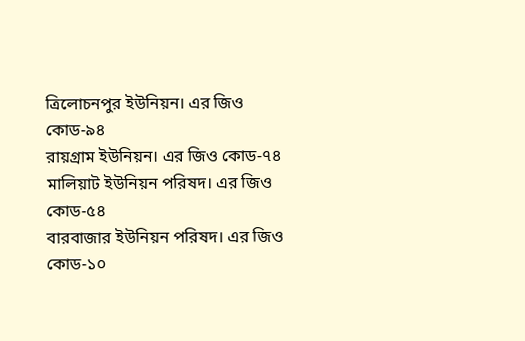ত্রিলোচনপুর ইউনিয়ন। এর জিও
কোড-৯৪
রায়গ্রাম ইউনিয়ন। এর জিও কোড-৭৪
মালিয়াট ইউনিয়ন পরিষদ। এর জিও
কোড-৫৪
বারবাজার ইউনিয়ন পরিষদ। এর জিও
কোড-১০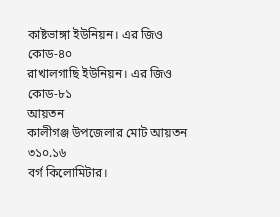কাষ্টভাঙ্গা ইউনিয়ন। এর জিও কোড-৪০
রাখালগাছি ইউনিয়ন। এর জিও
কোড-৮১
আয়তন
কালীগঞ্জ উপজেলার মোট আয়তন ৩১০.১৬
বর্গ কিলোমিটার।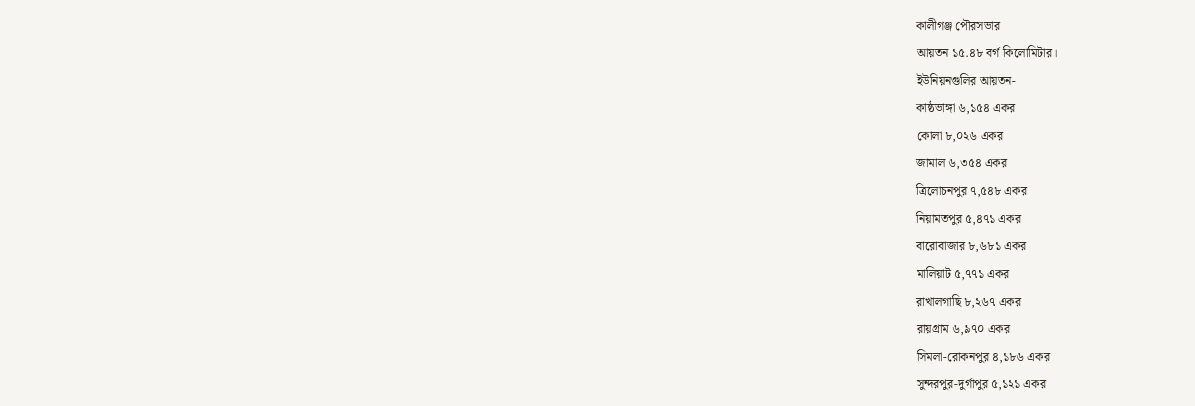কালীগঞ্জ পৌরসভার
আয়তন ১৫.৪৮ বর্গ কিলোমিটার।
ইউনিয়নগুলির আয়তন-
কাষ্ঠভাঙ্গা ৬,১৫৪ একর
কোলা ৮,০২৬ একর
জামাল ৬,৩৫৪ একর
ত্রিলোচনপুর ৭,৫৪৮ একর
নিয়ামতপুর ৫,৪৭১ একর
বারোবাজার ৮,৬৮১ একর
মালিয়াট ৫,৭৭১ একর
রাখালগাছি ৮,২৬৭ একর
রায়গ্রাম ৬,৯৭০ একর
সিমলা-রোকনপুর ৪,১৮৬ একর
সুন্দরপুর-দুর্গাপুর ৫,১২১ একর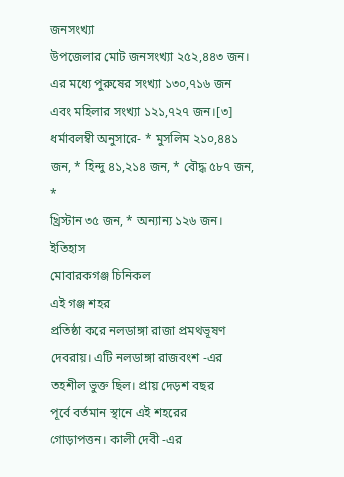জনসংখ্যা
উপজেলার মোট জনসংখ্যা ২৫২,৪৪৩ জন।
এর মধ্যে পুরুষের সংখ্যা ১৩০,৭১৬ জন
এবং মহিলার সংখ্যা ১২১,৭২৭ জন।[৩]
ধর্মাবলম্বী অনুসারে- * মুসলিম ২১০,৪৪১
জন, * হিন্দু ৪১,২১৪ জন, * বৌদ্ধ ৫৮৭ জন, *
খ্রিস্টান ৩৫ জন, * অন্যান্য ১২৬ জন।
ইতিহাস
মোবারকগঞ্জ চিনিকল
এই গঞ্জ শহর
প্রতিষ্ঠা করে নলডাঙ্গা রাজা প্রমথভূষণ
দেবরায়। এটি নলডাঙ্গা রাজবংশ -এর
তহশীল ভুক্ত ছিল। প্রায় দেড়শ বছর
পূর্বে বর্তমান স্থানে এই শহরের
গোড়াপত্তন। কালী দেবী -এর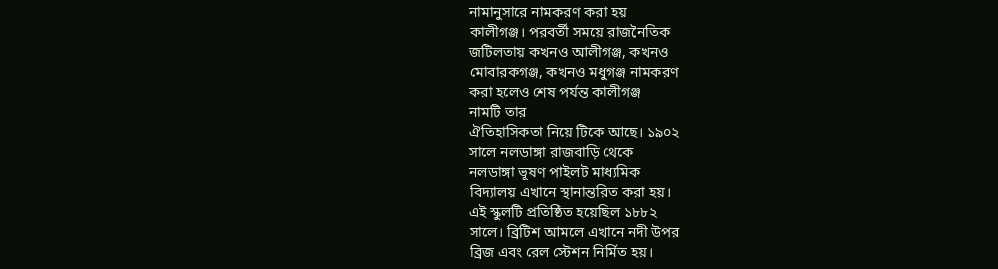নামানুসারে নামকরণ করা হয়
কালীগঞ্জ। পরবর্তী সময়ে রাজনৈতিক
জটিলতায় কখনও আলীগঞ্জ, কখনও
মোবারকগঞ্জ, কখনও মধুগঞ্জ নামকরণ
করা হলেও শেষ পর্যন্ত কালীগঞ্জ
নামটি তার
ঐতিহাসিকতা নিয়ে টিকে আছে। ১৯০২
সালে নলডাঙ্গা রাজবাড়ি থেকে
নলডাঙ্গা ভূষণ পাইলট মাধ্যমিক
বিদ্যালয় এখানে স্থানান্তরিত করা হয়।
এই স্কুলটি প্রতিষ্ঠিত হয়েছিল ১৮৮২
সালে। ব্রিটিশ আমলে এখানে নদী উপর
ব্রিজ এবং রেল স্টেশন নির্মিত হয়।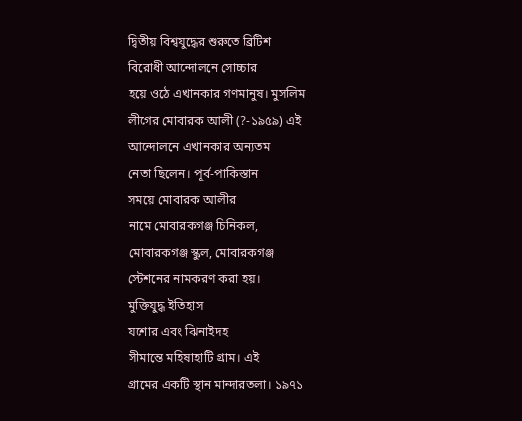দ্বিতীয় বিশ্বযুদ্ধের শুরুতে ব্রিটিশ
বিরোধী আন্দোলনে সোচ্চার
হয়ে ওঠে এখানকার গণমানুষ। মুসলিম
লীগের মোবারক আলী (?-১৯৫৯) এই
আন্দোলনে এখানকার অন্যতম
নেতা ছিলেন। পূর্ব-পাকিস্তান
সময়ে মোবারক আলীর
নামে মোবারকগঞ্জ চিনিকল,
মোবারকগঞ্জ স্কুল, মোবারকগঞ্জ
স্টেশনের নামকরণ করা হয়।
মুক্তিযুদ্ধ ইতিহাস
যশোর এবং ঝিনাইদহ
সীমান্তে মহিষাহাটি গ্রাম। এই
গ্রামের একটি স্থান মান্দারতলা। ১৯৭১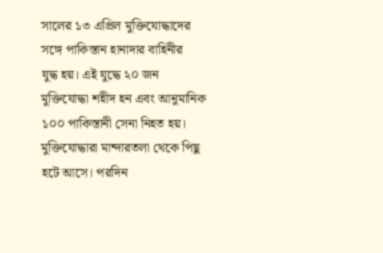সালের ১৩ এপ্রিল মুক্তিযোদ্ধাদের
সঙ্গে পাকিস্তান হানাদার বাহিনীর
যুদ্ধ হয়। এই যুদ্ধে ২০ জন
মুক্তিযোদ্ধা শহীদ হন এবং আনুমানিক
১০০ পাকিস্তানী সেনা নিহত হয়।
মুক্তিযোদ্ধারা মান্দারতলা থেকে পিছু
হটে আসে। পরদিন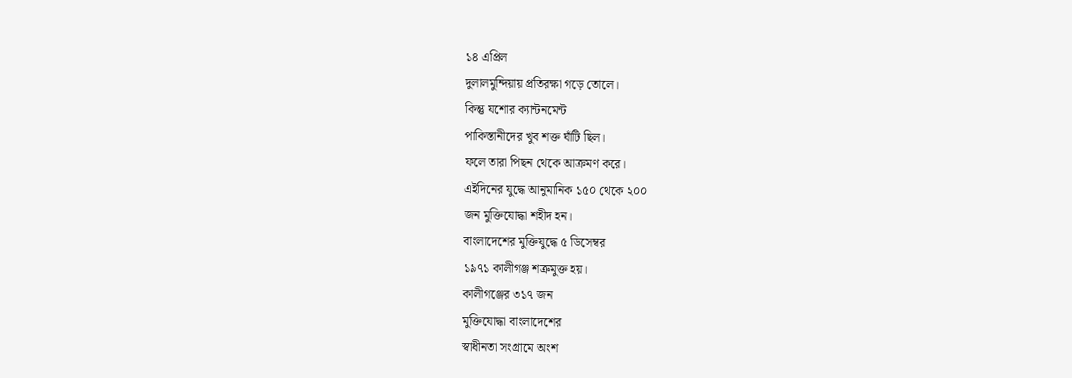১৪ এপ্রিল
দুলালমুন্দিয়ায় প্রতিরক্ষা গড়ে তোলে।
কিন্তু যশোর ক্যান্টনমেন্ট
পাকিস্তানীদের খুব শক্ত ঘাঁটি ছিল।
ফলে তারা পিছন থেকে আক্রমণ করে।
এইদিনের যুদ্ধে আনুমানিক ১৫০ থেকে ২০০
জন মুক্তিযোদ্ধা শহীদ হন।
বাংলাদেশের মুক্তিযুদ্ধে ৫ ডিসেম্বর
১৯৭১ কালীগঞ্জ শত্রুমুক্ত হয়।
কালীগঞ্জের ৩১৭ জন
মুক্তিযোদ্ধা বাংলাদেশের
স্বাধীনতা সংগ্রামে অংশ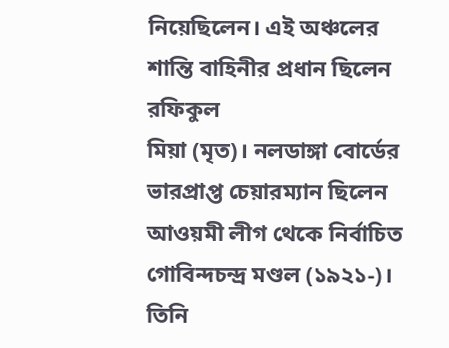নিয়েছিলেন। এই অঞ্চলের
শান্তি বাহিনীর প্রধান ছিলেন রফিকুল
মিয়া (মৃত)। নলডাঙ্গা বোর্ডের
ভারপ্রাপ্ত চেয়ারম্যান ছিলেন
আওয়মী লীগ থেকে নির্বাচিত
গোবিন্দচন্দ্র মণ্ডল (১৯২১-)।
তিনি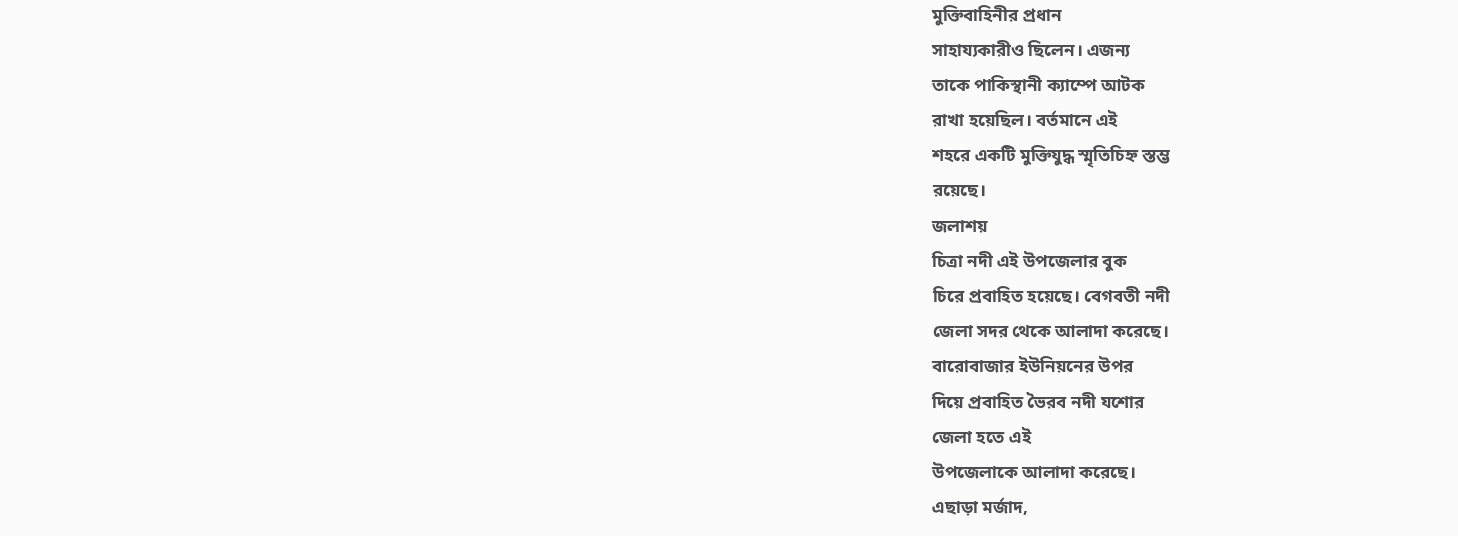মুক্তিবাহিনীর প্রধান
সাহায্যকারীও ছিলেন। এজন্য
তাকে পাকিস্থানী ক্যাম্পে আটক
রাখা হয়েছিল। বর্তমানে এই
শহরে একটি মুক্তিযুদ্ধ স্মৃতিচিহ্ন স্তম্ভ
রয়েছে।
জলাশয়
চিত্রা নদী এই উপজেলার বুক
চিরে প্রবাহিত হয়েছে। বেগবতী নদী
জেলা সদর থেকে আলাদা করেছে।
বারোবাজার ইউনিয়নের উপর
দিয়ে প্রবাহিত ভৈরব নদী যশোর
জেলা হতে এই
উপজেলাকে আলাদা করেছে।
এছাড়া মর্জাদ,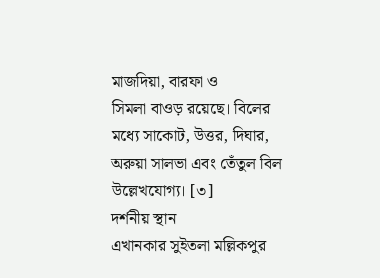মাজদিয়া, বারফা ও
সিমলা বাওড় রয়েছে। বিলের
মধ্যে সাকোট, উত্তর, দিঘার,
অরুয়া সালভা এবং তেঁতুল বিল
উল্লেখযোগ্য। [৩]
দর্শনীয় স্থান
এখানকার সুইতলা মল্লিকপুর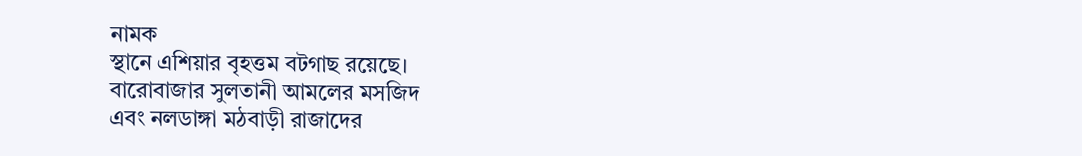নামক
স্থানে এশিয়ার বৃহত্তম বটগাছ রয়েছে।
বারোবাজার সুলতানী আমলের মসজিদ
এবং নলডাঙ্গা মঠবাড়ী রাজাদের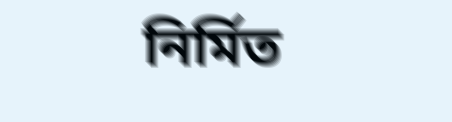নির্মিত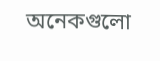অনেকগুলো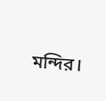মন্দির।